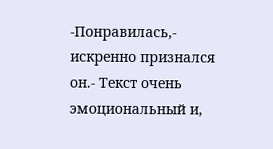-Понравилась,- искренно признался он.- Текст очень эмоциональный и,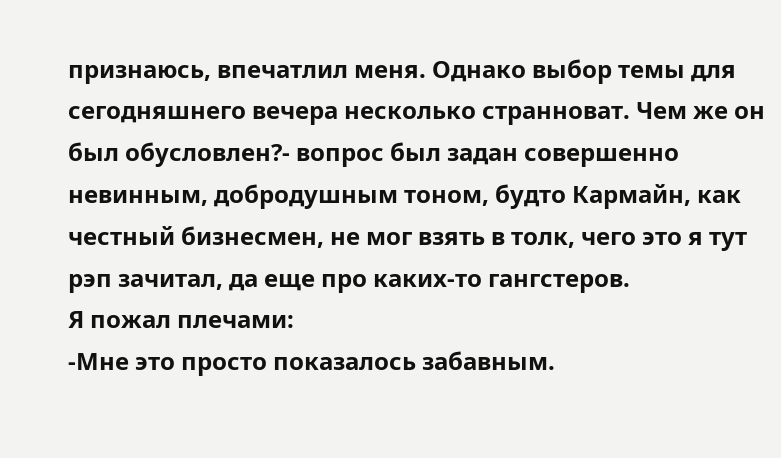признаюсь, впечатлил меня. Однако выбор темы для сегодняшнего вечера несколько странноват. Чем же он был обусловлен?- вопрос был задан совершенно невинным, добродушным тоном, будто Кармайн, как честный бизнесмен, не мог взять в толк, чего это я тут рэп зачитал, да еще про каких-то гангстеров.
Я пожал плечами:
-Мне это просто показалось забавным.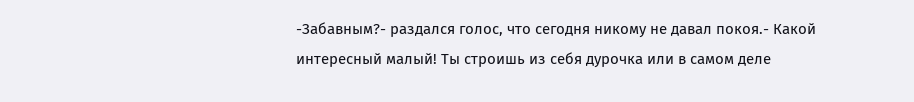-Забавным?- раздался голос, что сегодня никому не давал покоя.- Какой интересный малый! Ты строишь из себя дурочка или в самом деле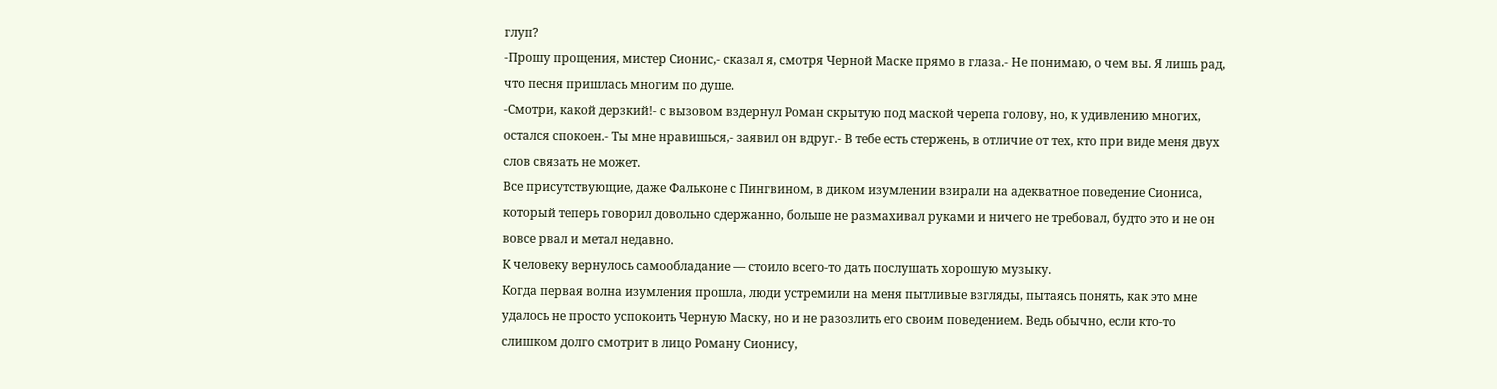глуп?
-Прошу прощения, мистер Сионис,- сказал я, смотря Черной Маске прямо в глаза.- Не понимаю, о чем вы. Я лишь рад, что песня пришлась многим по душе.
-Смотри, какой дерзкий!- с вызовом вздернул Роман скрытую под маской черепа голову, но, к удивлению многих, остался спокоен.- Ты мне нравишься,- заявил он вдруг.- В тебе есть стержень, в отличие от тех, кто при виде меня двух слов связать не может.
Все присутствующие, даже Фальконе с Пингвином, в диком изумлении взирали на адекватное поведение Сиониса, который теперь говорил довольно сдержанно, больше не размахивал руками и ничего не требовал, будто это и не он вовсе рвал и метал недавно.
К человеку вернулось самообладание — стоило всего-то дать послушать хорошую музыку.
Когда первая волна изумления прошла, люди устремили на меня пытливые взгляды, пытаясь понять, как это мне удалось не просто успокоить Черную Маску, но и не разозлить его своим поведением. Ведь обычно, если кто-то слишком долго смотрит в лицо Роману Сионису,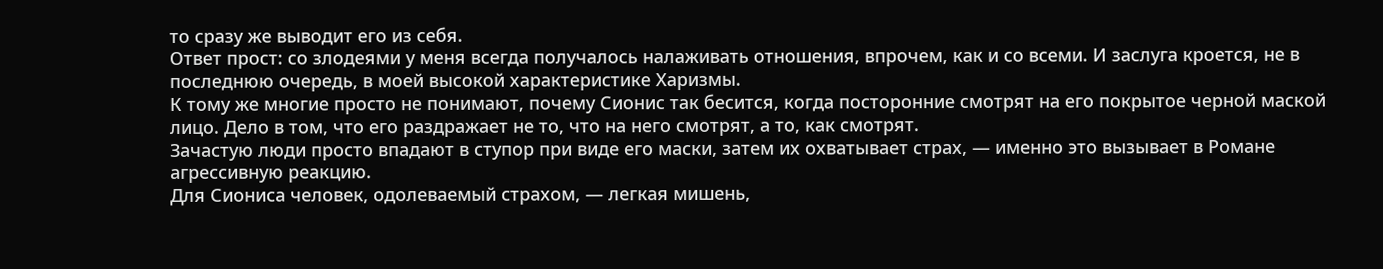то сразу же выводит его из себя.
Ответ прост: со злодеями у меня всегда получалось налаживать отношения, впрочем, как и со всеми. И заслуга кроется, не в последнюю очередь, в моей высокой характеристике Харизмы.
К тому же многие просто не понимают, почему Сионис так бесится, когда посторонние смотрят на его покрытое черной маской лицо. Дело в том, что его раздражает не то, что на него смотрят, а то, как смотрят.
Зачастую люди просто впадают в ступор при виде его маски, затем их охватывает страх, — именно это вызывает в Романе агрессивную реакцию.
Для Сиониса человек, одолеваемый страхом, — легкая мишень,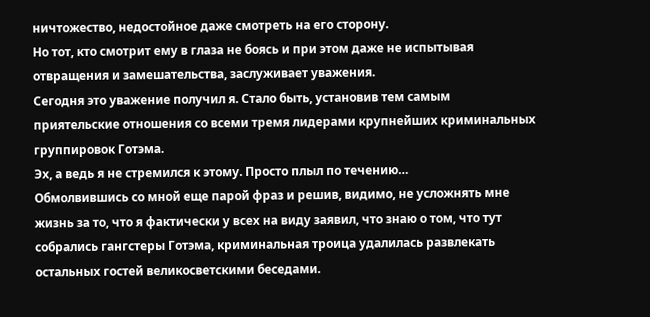ничтожество, недостойное даже смотреть на его сторону.
Но тот, кто смотрит ему в глаза не боясь и при этом даже не испытывая отвращения и замешательства, заслуживает уважения.
Сегодня это уважение получил я. Стало быть, установив тем самым приятельские отношения со всеми тремя лидерами крупнейших криминальных группировок Готэма.
Эх, а ведь я не стремился к этому. Просто плыл по течению…
Обмолвившись со мной еще парой фраз и решив, видимо, не усложнять мне жизнь за то, что я фактически у всех на виду заявил, что знаю о том, что тут собрались гангстеры Готэма, криминальная троица удалилась развлекать остальных гостей великосветскими беседами.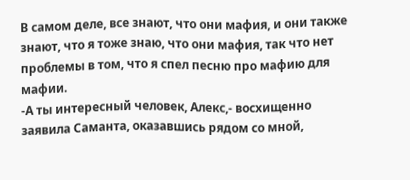В самом деле, все знают, что они мафия, и они также знают, что я тоже знаю, что они мафия, так что нет проблемы в том, что я спел песню про мафию для мафии.
-А ты интересный человек, Алекс,- восхищенно заявила Саманта, оказавшись рядом со мной,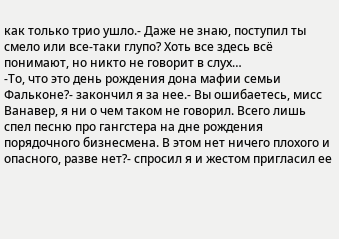как только трио ушло.- Даже не знаю, поступил ты смело или все-таки глупо? Хоть все здесь всё понимают, но никто не говорит в слух…
-То, что это день рождения дона мафии семьи Фальконе?- закончил я за нее.- Вы ошибаетесь, мисс Ванавер, я ни о чем таком не говорил. Всего лишь спел песню про гангстера на дне рождения порядочного бизнесмена. В этом нет ничего плохого и опасного, разве нет?- спросил я и жестом пригласил ее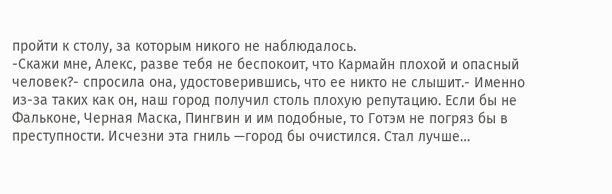пройти к столу, за которым никого не наблюдалось.
-Скажи мне, Алекс, разве тебя не беспокоит, что Кармайн плохой и опасный человек?- спросила она, удостоверившись, что ее никто не слышит.- Именно из-за таких как он, наш город получил столь плохую репутацию. Если бы не Фальконе, Черная Маска, Пингвин и им подобные, то Готэм не погряз бы в преступности. Исчезни эта гниль —город бы очистился. Стал лучше…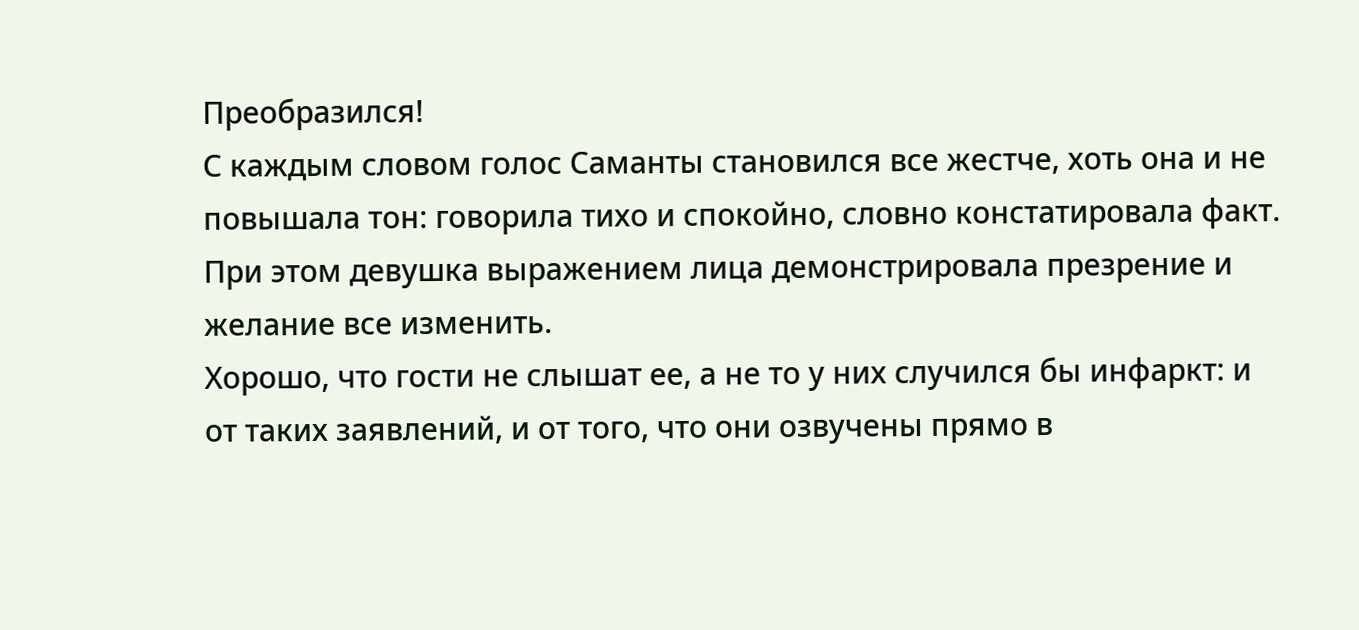Преобразился!
С каждым словом голос Саманты становился все жестче, хоть она и не повышала тон: говорила тихо и спокойно, словно констатировала факт. При этом девушка выражением лица демонстрировала презрение и желание все изменить.
Хорошо, что гости не слышат ее, а не то у них случился бы инфаркт: и от таких заявлений, и от того, что они озвучены прямо в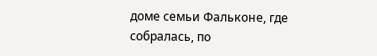доме семьи Фальконе, где собралась, по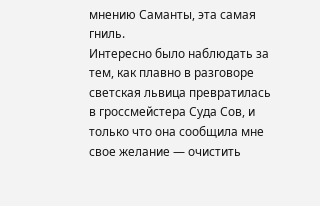мнению Саманты, эта самая гниль.
Интересно было наблюдать за тем, как плавно в разговоре светская львица превратилась в гроссмейстера Суда Сов, и только что она сообщила мне свое желание — очистить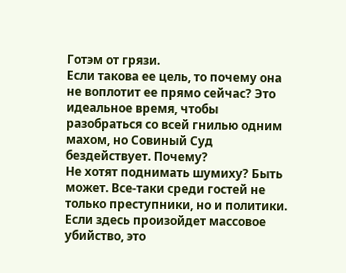Готэм от грязи.
Если такова ее цель, то почему она не воплотит ее прямо сейчас? Это идеальное время, чтобы разобраться со всей гнилью одним махом, но Совиный Суд бездействует. Почему?
Не хотят поднимать шумиху? Быть может. Все-таки среди гостей не только преступники, но и политики. Если здесь произойдет массовое убийство, это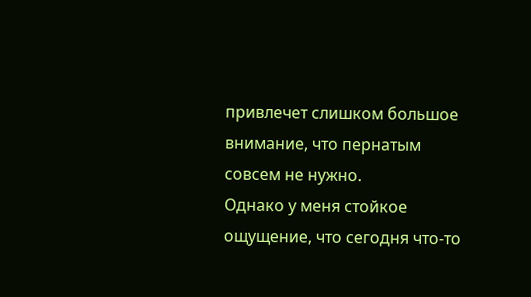привлечет слишком большое внимание, что пернатым совсем не нужно.
Однако у меня стойкое ощущение, что сегодня что-то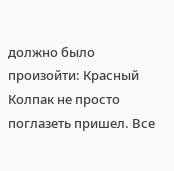должно было произойти: Красный Колпак не просто поглазеть пришел. Все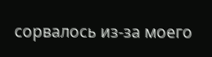сорвалось из-за моего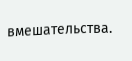вмешательства.